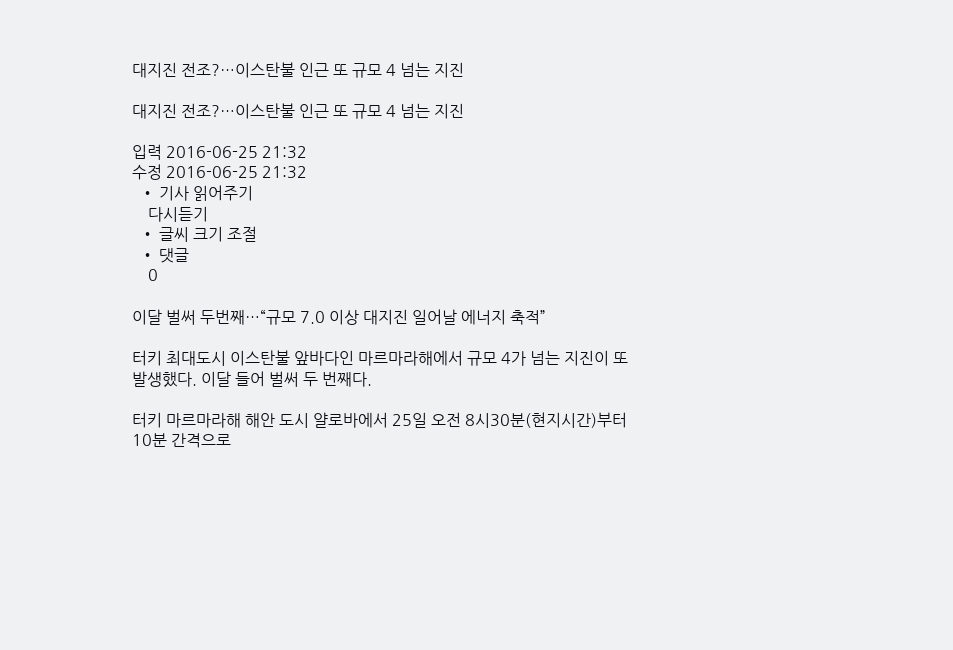대지진 전조?…이스탄불 인근 또 규모 4 넘는 지진

대지진 전조?…이스탄불 인근 또 규모 4 넘는 지진

입력 2016-06-25 21:32
수정 2016-06-25 21:32
  • 기사 읽어주기
    다시듣기
  • 글씨 크기 조절
  • 댓글
    0

이달 벌써 두번째…“규모 7.0 이상 대지진 일어날 에너지 축적”

터키 최대도시 이스탄불 앞바다인 마르마라해에서 규모 4가 넘는 지진이 또 발생했다. 이달 들어 벌써 두 번째다.

터키 마르마라해 해안 도시 얄로바에서 25일 오전 8시30분(현지시간)부터 10분 간격으로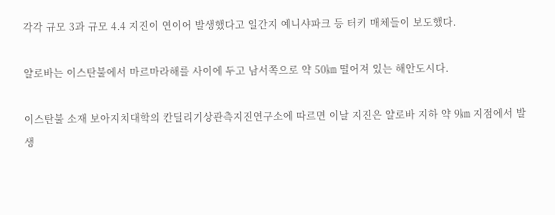각각 규모 3과 규모 4.4 지진이 연이어 발생했다고 일간지 예니샤파크 등 터키 매체들이 보도했다.

얄로바는 이스탄불에서 마르마라해를 사이에 두고 남서쪽으로 약 50㎞ 떨어져 있는 해안도시다.

이스탄불 소재 보아지치대학의 칸딜리기상관측지진연구소에 따르면 이날 지진은 얄로바 지하 약 9㎞ 지점에서 발생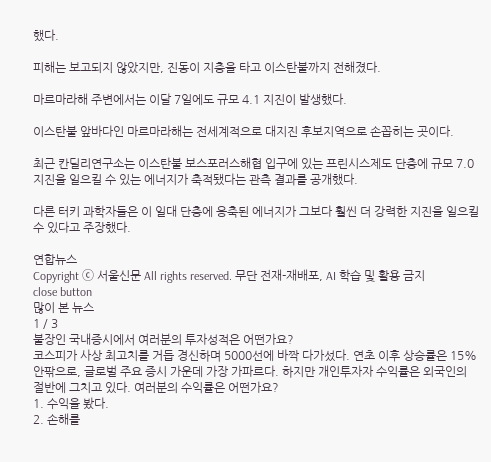했다.

피해는 보고되지 않았지만, 진동이 지층을 타고 이스탄불까지 전해졌다.

마르마라해 주변에서는 이달 7일에도 규모 4.1 지진이 발생했다.

이스탄불 앞바다인 마르마라해는 전세계적으로 대지진 후보지역으로 손꼽히는 곳이다.

최근 칸딜리연구소는 이스탄불 보스포러스해협 입구에 있는 프린시스제도 단층에 규모 7.0 지진을 일으킬 수 있는 에너지가 축적됐다는 관측 결과를 공개했다.

다른 터키 과학자들은 이 일대 단층에 응축된 에너지가 그보다 훨씬 더 강력한 지진을 일으킬 수 있다고 주장했다.

연합뉴스
Copyright ⓒ 서울신문 All rights reserved. 무단 전재-재배포, AI 학습 및 활용 금지
close button
많이 본 뉴스
1 / 3
불장인 국내증시에서 여러분의 투자성적은 어떤가요?
코스피가 사상 최고치를 거듭 경신하며 5000선에 바짝 다가섰다. 연초 이후 상승률은 15% 안팎으로, 글로벌 주요 증시 가운데 가장 가파르다. 하지만 개인투자자 수익률은 외국인의 절반에 그치고 있다. 여러분의 수익률은 어떤가요?
1. 수익을 봤다.
2. 손해를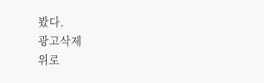봤다.
광고삭제
위로